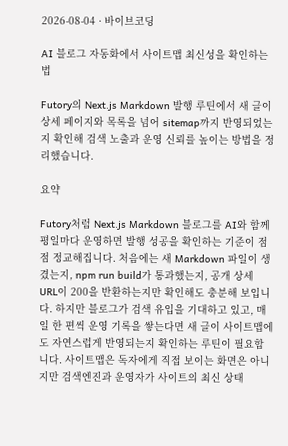2026-08-04 · 바이브코딩

AI 블로그 자동화에서 사이트맵 최신성을 확인하는 법

Futory의 Next.js Markdown 발행 루틴에서 새 글이 상세 페이지와 목록을 넘어 sitemap까지 반영되었는지 확인해 검색 노출과 운영 신뢰를 높이는 방법을 정리했습니다.

요약

Futory처럼 Next.js Markdown 블로그를 AI와 함께 평일마다 운영하면 발행 성공을 확인하는 기준이 점점 정교해집니다. 처음에는 새 Markdown 파일이 생겼는지, npm run build가 통과했는지, 공개 상세 URL이 200을 반환하는지만 확인해도 충분해 보입니다. 하지만 블로그가 검색 유입을 기대하고 있고, 매일 한 편씩 운영 기록을 쌓는다면 새 글이 사이트맵에도 자연스럽게 반영되는지 확인하는 루틴이 필요합니다. 사이트맵은 독자에게 직접 보이는 화면은 아니지만 검색엔진과 운영자가 사이트의 최신 상태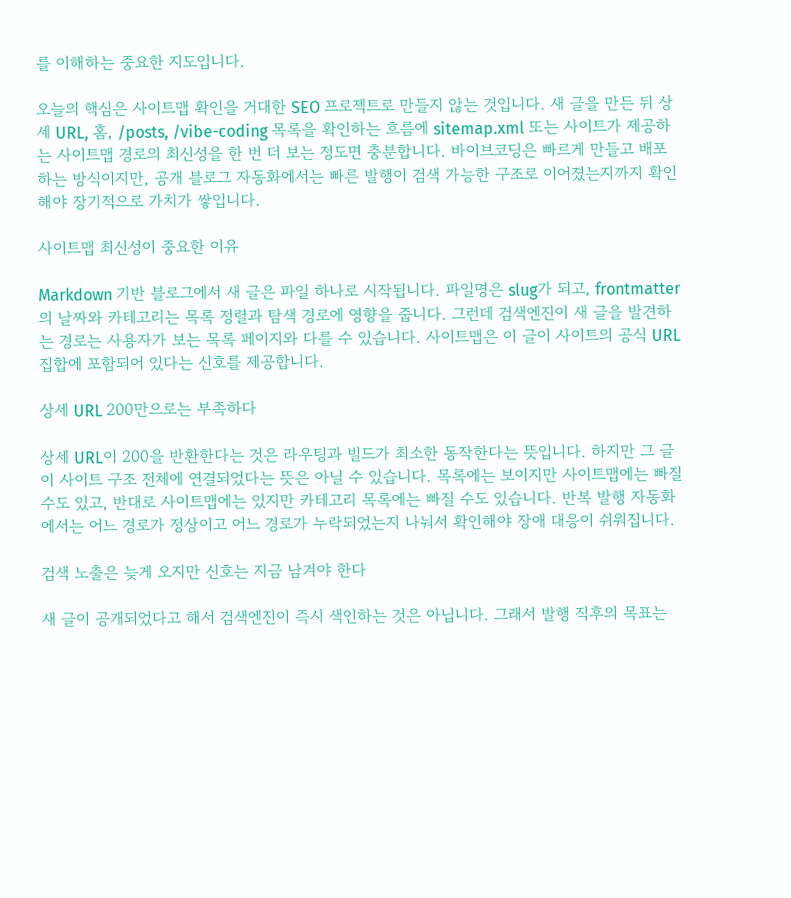를 이해하는 중요한 지도입니다.

오늘의 핵심은 사이트맵 확인을 거대한 SEO 프로젝트로 만들지 않는 것입니다. 새 글을 만든 뒤 상세 URL, 홈, /posts, /vibe-coding 목록을 확인하는 흐름에 sitemap.xml 또는 사이트가 제공하는 사이트맵 경로의 최신성을 한 번 더 보는 정도면 충분합니다. 바이브코딩은 빠르게 만들고 배포하는 방식이지만, 공개 블로그 자동화에서는 빠른 발행이 검색 가능한 구조로 이어졌는지까지 확인해야 장기적으로 가치가 쌓입니다.

사이트맵 최신성이 중요한 이유

Markdown 기반 블로그에서 새 글은 파일 하나로 시작됩니다. 파일명은 slug가 되고, frontmatter의 날짜와 카테고리는 목록 정렬과 탐색 경로에 영향을 줍니다. 그런데 검색엔진이 새 글을 발견하는 경로는 사용자가 보는 목록 페이지와 다를 수 있습니다. 사이트맵은 이 글이 사이트의 공식 URL 집합에 포함되어 있다는 신호를 제공합니다.

상세 URL 200만으로는 부족하다

상세 URL이 200을 반환한다는 것은 라우팅과 빌드가 최소한 동작한다는 뜻입니다. 하지만 그 글이 사이트 구조 전체에 연결되었다는 뜻은 아닐 수 있습니다. 목록에는 보이지만 사이트맵에는 빠질 수도 있고, 반대로 사이트맵에는 있지만 카테고리 목록에는 빠질 수도 있습니다. 반복 발행 자동화에서는 어느 경로가 정상이고 어느 경로가 누락되었는지 나눠서 확인해야 장애 대응이 쉬워집니다.

검색 노출은 늦게 오지만 신호는 지금 남겨야 한다

새 글이 공개되었다고 해서 검색엔진이 즉시 색인하는 것은 아닙니다. 그래서 발행 직후의 목표는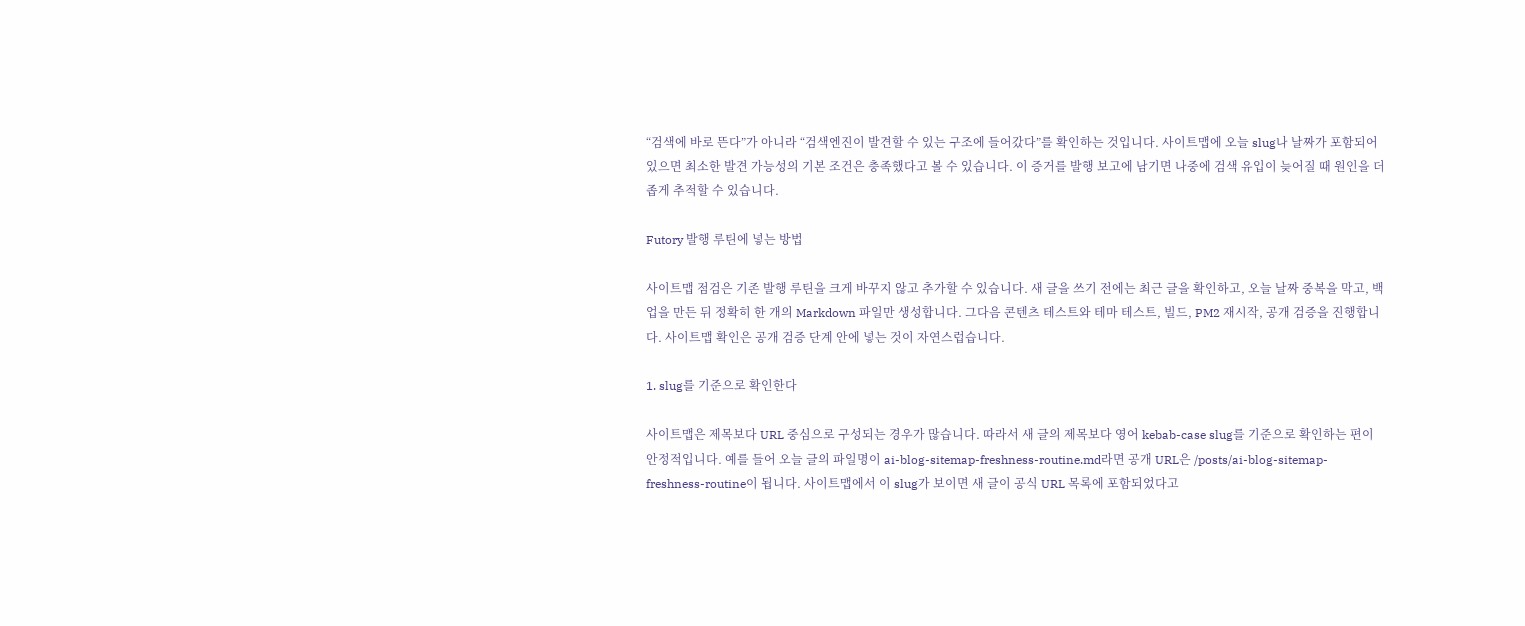“검색에 바로 뜬다”가 아니라 “검색엔진이 발견할 수 있는 구조에 들어갔다”를 확인하는 것입니다. 사이트맵에 오늘 slug나 날짜가 포함되어 있으면 최소한 발견 가능성의 기본 조건은 충족했다고 볼 수 있습니다. 이 증거를 발행 보고에 남기면 나중에 검색 유입이 늦어질 때 원인을 더 좁게 추적할 수 있습니다.

Futory 발행 루틴에 넣는 방법

사이트맵 점검은 기존 발행 루틴을 크게 바꾸지 않고 추가할 수 있습니다. 새 글을 쓰기 전에는 최근 글을 확인하고, 오늘 날짜 중복을 막고, 백업을 만든 뒤 정확히 한 개의 Markdown 파일만 생성합니다. 그다음 콘텐츠 테스트와 테마 테스트, 빌드, PM2 재시작, 공개 검증을 진행합니다. 사이트맵 확인은 공개 검증 단계 안에 넣는 것이 자연스럽습니다.

1. slug를 기준으로 확인한다

사이트맵은 제목보다 URL 중심으로 구성되는 경우가 많습니다. 따라서 새 글의 제목보다 영어 kebab-case slug를 기준으로 확인하는 편이 안정적입니다. 예를 들어 오늘 글의 파일명이 ai-blog-sitemap-freshness-routine.md라면 공개 URL은 /posts/ai-blog-sitemap-freshness-routine이 됩니다. 사이트맵에서 이 slug가 보이면 새 글이 공식 URL 목록에 포함되었다고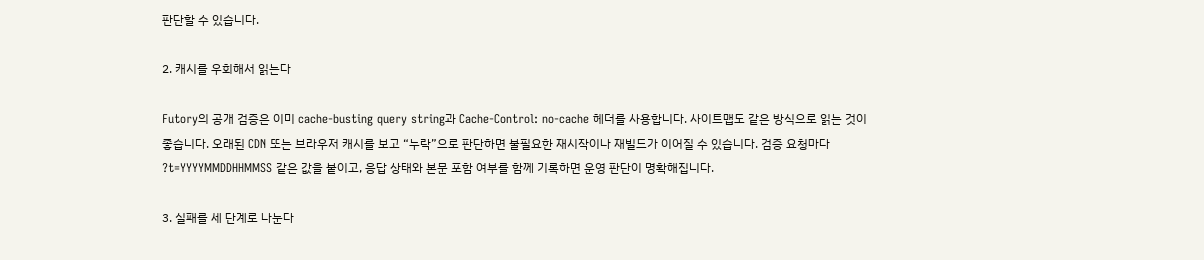판단할 수 있습니다.

2. 캐시를 우회해서 읽는다

Futory의 공개 검증은 이미 cache-busting query string과 Cache-Control: no-cache 헤더를 사용합니다. 사이트맵도 같은 방식으로 읽는 것이 좋습니다. 오래된 CDN 또는 브라우저 캐시를 보고 “누락”으로 판단하면 불필요한 재시작이나 재빌드가 이어질 수 있습니다. 검증 요청마다 ?t=YYYYMMDDHHMMSS 같은 값을 붙이고, 응답 상태와 본문 포함 여부를 함께 기록하면 운영 판단이 명확해집니다.

3. 실패를 세 단계로 나눈다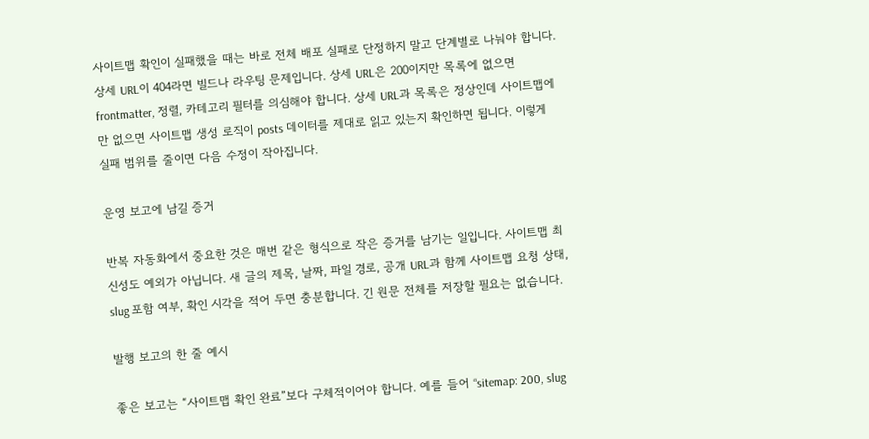사이트맵 확인이 실패했을 때는 바로 전체 배포 실패로 단정하지 말고 단계별로 나눠야 합니다. 상세 URL이 404라면 빌드나 라우팅 문제입니다. 상세 URL은 200이지만 목록에 없으면 frontmatter, 정렬, 카테고리 필터를 의심해야 합니다. 상세 URL과 목록은 정상인데 사이트맵에만 없으면 사이트맵 생성 로직이 posts 데이터를 제대로 읽고 있는지 확인하면 됩니다. 이렇게 실패 범위를 줄이면 다음 수정이 작아집니다.

운영 보고에 남길 증거

반복 자동화에서 중요한 것은 매번 같은 형식으로 작은 증거를 남기는 일입니다. 사이트맵 최신성도 예외가 아닙니다. 새 글의 제목, 날짜, 파일 경로, 공개 URL과 함께 사이트맵 요청 상태, slug 포함 여부, 확인 시각을 적어 두면 충분합니다. 긴 원문 전체를 저장할 필요는 없습니다.

발행 보고의 한 줄 예시

좋은 보고는 “사이트맵 확인 완료”보다 구체적이어야 합니다. 예를 들어 “sitemap: 200, slug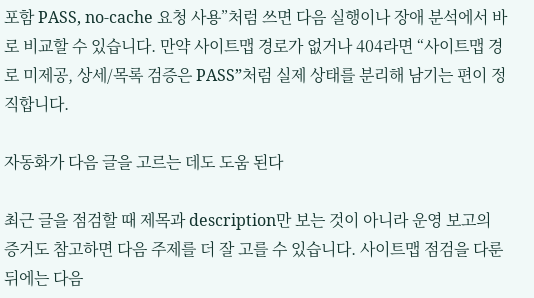포함 PASS, no-cache 요청 사용”처럼 쓰면 다음 실행이나 장애 분석에서 바로 비교할 수 있습니다. 만약 사이트맵 경로가 없거나 404라면 “사이트맵 경로 미제공, 상세/목록 검증은 PASS”처럼 실제 상태를 분리해 남기는 편이 정직합니다.

자동화가 다음 글을 고르는 데도 도움 된다

최근 글을 점검할 때 제목과 description만 보는 것이 아니라 운영 보고의 증거도 참고하면 다음 주제를 더 잘 고를 수 있습니다. 사이트맵 점검을 다룬 뒤에는 다음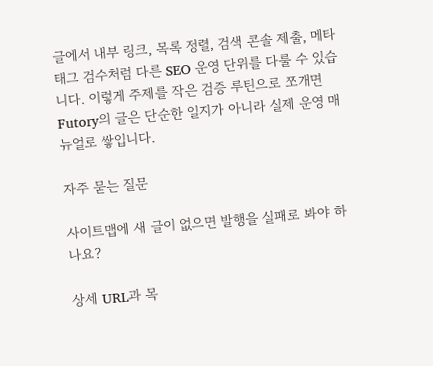글에서 내부 링크, 목록 정렬, 검색 콘솔 제출, 메타 태그 검수처럼 다른 SEO 운영 단위를 다룰 수 있습니다. 이렇게 주제를 작은 검증 루틴으로 쪼개면 Futory의 글은 단순한 일지가 아니라 실제 운영 매뉴얼로 쌓입니다.

자주 묻는 질문

사이트맵에 새 글이 없으면 발행을 실패로 봐야 하나요?

상세 URL과 목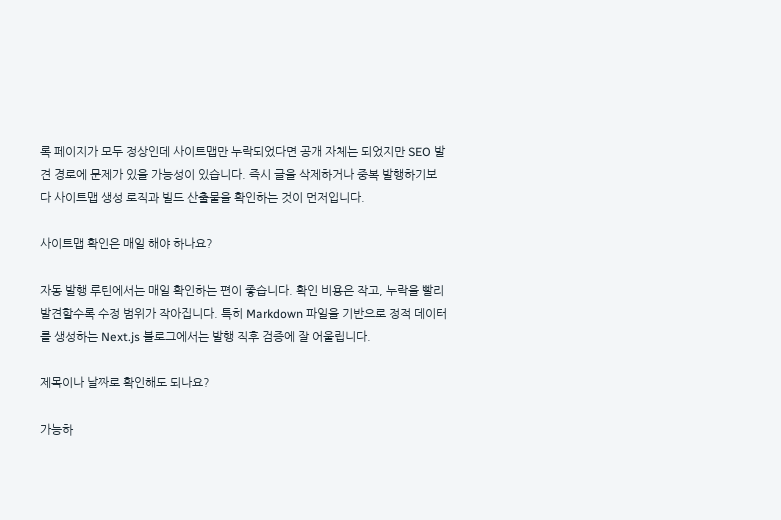록 페이지가 모두 정상인데 사이트맵만 누락되었다면 공개 자체는 되었지만 SEO 발견 경로에 문제가 있을 가능성이 있습니다. 즉시 글을 삭제하거나 중복 발행하기보다 사이트맵 생성 로직과 빌드 산출물을 확인하는 것이 먼저입니다.

사이트맵 확인은 매일 해야 하나요?

자동 발행 루틴에서는 매일 확인하는 편이 좋습니다. 확인 비용은 작고, 누락을 빨리 발견할수록 수정 범위가 작아집니다. 특히 Markdown 파일을 기반으로 정적 데이터를 생성하는 Next.js 블로그에서는 발행 직후 검증에 잘 어울립니다.

제목이나 날짜로 확인해도 되나요?

가능하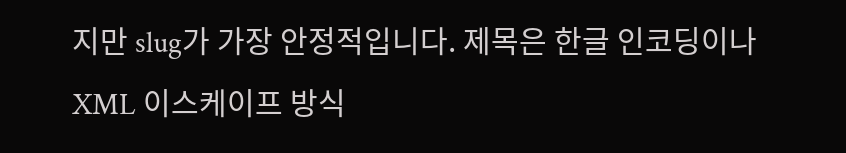지만 slug가 가장 안정적입니다. 제목은 한글 인코딩이나 XML 이스케이프 방식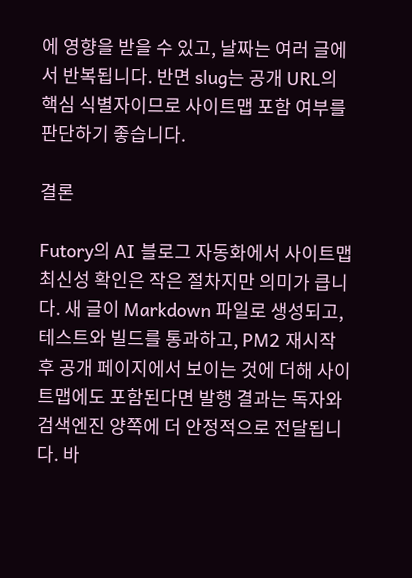에 영향을 받을 수 있고, 날짜는 여러 글에서 반복됩니다. 반면 slug는 공개 URL의 핵심 식별자이므로 사이트맵 포함 여부를 판단하기 좋습니다.

결론

Futory의 AI 블로그 자동화에서 사이트맵 최신성 확인은 작은 절차지만 의미가 큽니다. 새 글이 Markdown 파일로 생성되고, 테스트와 빌드를 통과하고, PM2 재시작 후 공개 페이지에서 보이는 것에 더해 사이트맵에도 포함된다면 발행 결과는 독자와 검색엔진 양쪽에 더 안정적으로 전달됩니다. 바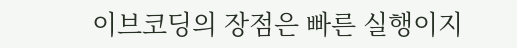이브코딩의 장점은 빠른 실행이지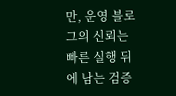만, 운영 블로그의 신뢰는 빠른 실행 뒤에 남는 검증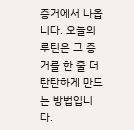증거에서 나옵니다. 오늘의 루틴은 그 증거를 한 줄 더 탄탄하게 만드는 방법입니다.